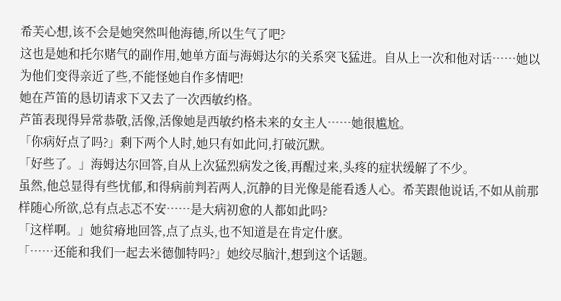希芙心想,该不会是她突然叫他海德,所以生气了吧?
这也是她和托尔赌气的副作用,她单方面与海姆达尔的关系突飞猛进。自从上一次和他对话……她以为他们变得亲近了些,不能怪她自作多情吧!
她在芦笛的恳切请求下又去了一次西敏约格。
芦笛表现得异常恭敬,活像,活像她是西敏约格未来的女主人……她很尴尬。
「你病好点了吗?」剩下两个人时,她只有如此问,打破沉默。
「好些了。」海姆达尔回答,自从上次猛烈病发之後,再醒过来,头疼的症状缓解了不少。
虽然,他总显得有些忧郁,和得病前判若两人,沉静的目光像是能看透人心。希芙跟他说话,不如从前那样随心所欲,总有点忐忑不安……是大病初愈的人都如此吗?
「这样啊。」她贫瘠地回答,点了点头,也不知道是在肯定什麽。
「……还能和我们一起去米德伽特吗?」她绞尽脑汁,想到这个话题。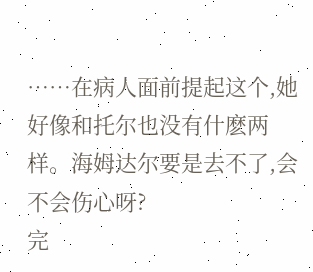……在病人面前提起这个,她好像和托尔也没有什麽两样。海姆达尔要是去不了,会不会伤心呀?
完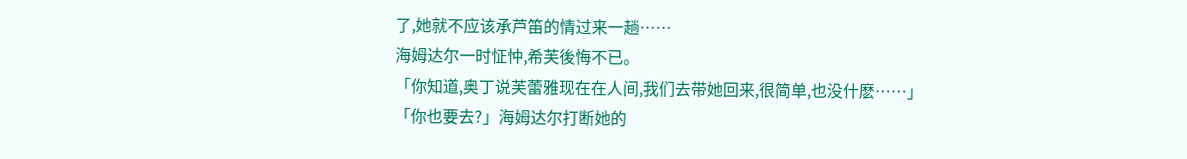了,她就不应该承芦笛的情过来一趟……
海姆达尔一时怔忡,希芙後悔不已。
「你知道,奥丁说芙蕾雅现在在人间,我们去带她回来,很简单,也没什麽……」
「你也要去?」海姆达尔打断她的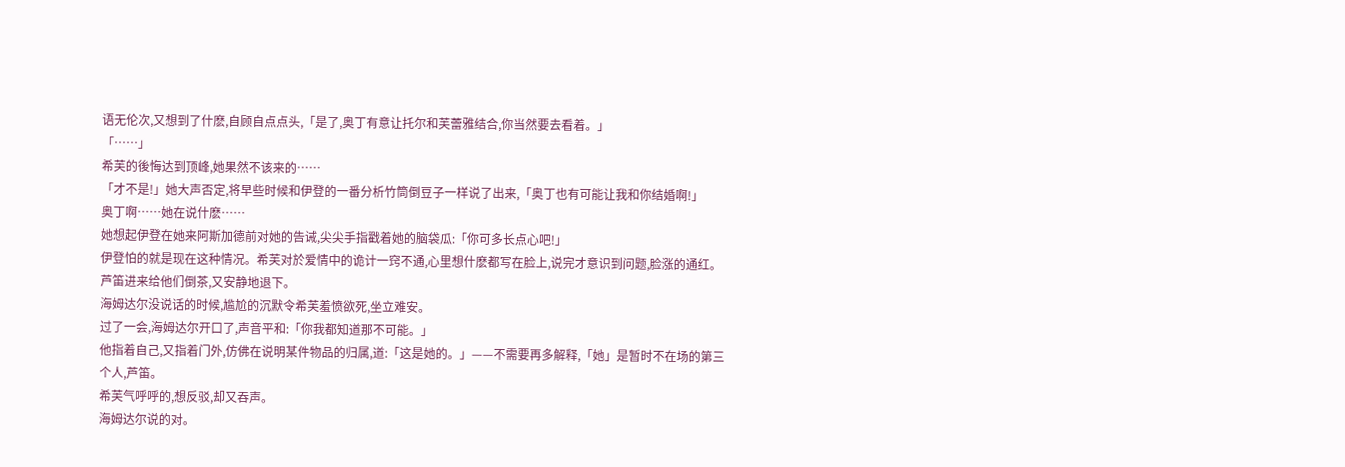语无伦次,又想到了什麽,自顾自点点头,「是了,奥丁有意让托尔和芙蕾雅结合,你当然要去看着。」
「……」
希芙的後悔达到顶峰,她果然不该来的……
「才不是!」她大声否定,将早些时候和伊登的一番分析竹筒倒豆子一样说了出来,「奥丁也有可能让我和你结婚啊!」
奥丁啊……她在说什麽……
她想起伊登在她来阿斯加德前对她的告诫,尖尖手指戳着她的脑袋瓜:「你可多长点心吧!」
伊登怕的就是现在这种情况。希芙对於爱情中的诡计一窍不通,心里想什麽都写在脸上,说完才意识到问题,脸涨的通红。
芦笛进来给他们倒茶,又安静地退下。
海姆达尔没说话的时候,尴尬的沉默令希芙羞愤欲死,坐立难安。
过了一会,海姆达尔开口了,声音平和:「你我都知道那不可能。」
他指着自己,又指着门外,仿佛在说明某件物品的归属,道:「这是她的。」——不需要再多解释,「她」是暂时不在场的第三个人,芦笛。
希芙气呼呼的,想反驳,却又吞声。
海姆达尔说的对。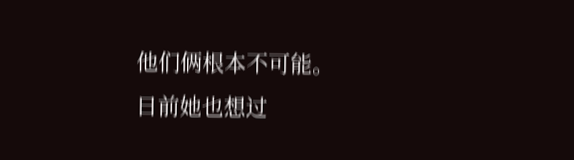他们俩根本不可能。
日前她也想过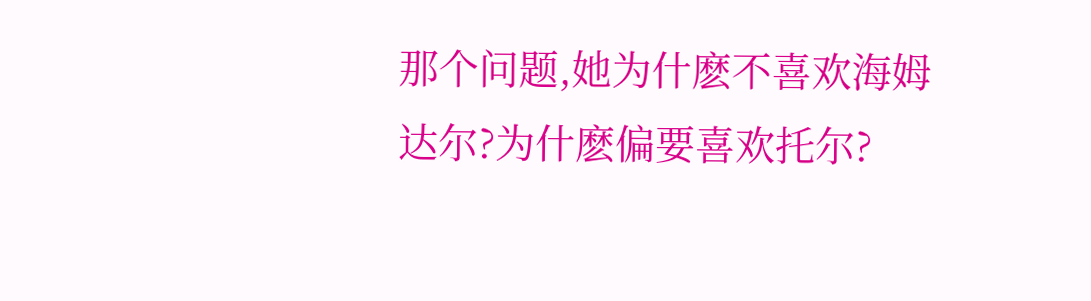那个问题,她为什麽不喜欢海姆达尔?为什麽偏要喜欢托尔?